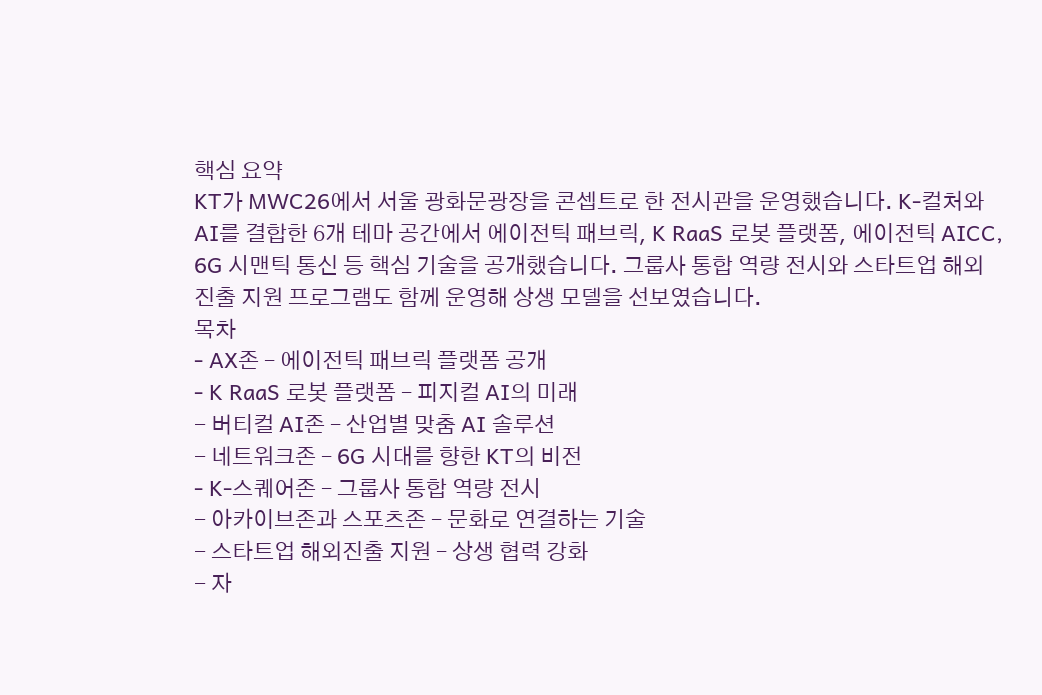핵심 요약
KT가 MWC26에서 서울 광화문광장을 콘셉트로 한 전시관을 운영했습니다. K-컬처와 AI를 결합한 6개 테마 공간에서 에이전틱 패브릭, K RaaS 로봇 플랫폼, 에이전틱 AICC, 6G 시맨틱 통신 등 핵심 기술을 공개했습니다. 그룹사 통합 역량 전시와 스타트업 해외진출 지원 프로그램도 함께 운영해 상생 모델을 선보였습니다.
목차
- AX존 – 에이전틱 패브릭 플랫폼 공개
- K RaaS 로봇 플랫폼 – 피지컬 AI의 미래
- 버티컬 AI존 – 산업별 맞춤 AI 솔루션
- 네트워크존 – 6G 시대를 향한 KT의 비전
- K-스퀘어존 – 그룹사 통합 역량 전시
- 아카이브존과 스포츠존 – 문화로 연결하는 기술
- 스타트업 해외진출 지원 – 상생 협력 강화
- 자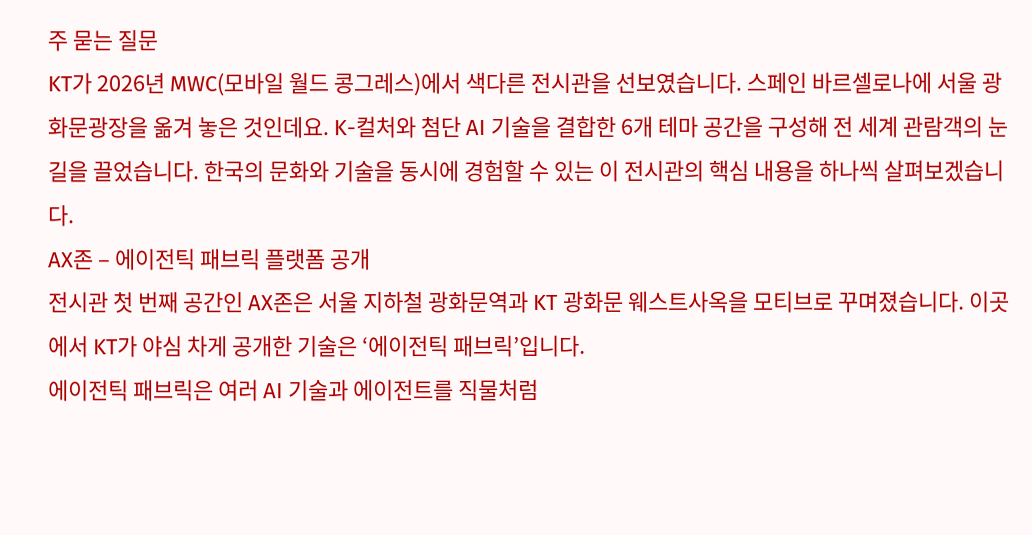주 묻는 질문
KT가 2026년 MWC(모바일 월드 콩그레스)에서 색다른 전시관을 선보였습니다. 스페인 바르셀로나에 서울 광화문광장을 옮겨 놓은 것인데요. K-컬처와 첨단 AI 기술을 결합한 6개 테마 공간을 구성해 전 세계 관람객의 눈길을 끌었습니다. 한국의 문화와 기술을 동시에 경험할 수 있는 이 전시관의 핵심 내용을 하나씩 살펴보겠습니다.
AX존 – 에이전틱 패브릭 플랫폼 공개
전시관 첫 번째 공간인 AX존은 서울 지하철 광화문역과 KT 광화문 웨스트사옥을 모티브로 꾸며졌습니다. 이곳에서 KT가 야심 차게 공개한 기술은 ‘에이전틱 패브릭’입니다.
에이전틱 패브릭은 여러 AI 기술과 에이전트를 직물처럼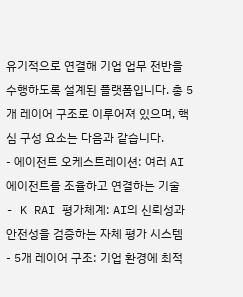유기적으로 연결해 기업 업무 전반을 수행하도록 설계된 플랫폼입니다. 총 5개 레이어 구조로 이루어져 있으며, 핵심 구성 요소는 다음과 같습니다.
- 에이전트 오케스트레이션: 여러 AI 에이전트를 조율하고 연결하는 기술
- K RAI 평가체계: AI의 신뢰성과 안전성을 검증하는 자체 평가 시스템
- 5개 레이어 구조: 기업 환경에 최적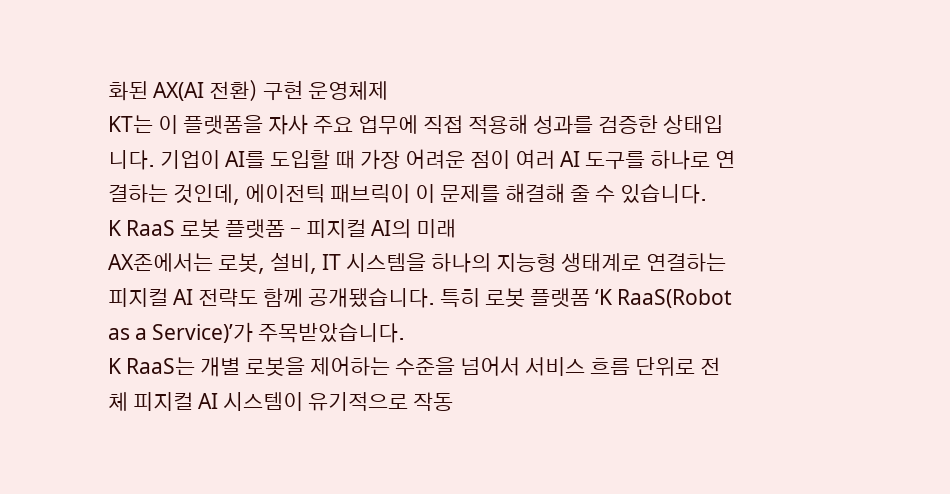화된 AX(AI 전환) 구현 운영체제
KT는 이 플랫폼을 자사 주요 업무에 직접 적용해 성과를 검증한 상태입니다. 기업이 AI를 도입할 때 가장 어려운 점이 여러 AI 도구를 하나로 연결하는 것인데, 에이전틱 패브릭이 이 문제를 해결해 줄 수 있습니다.
K RaaS 로봇 플랫폼 – 피지컬 AI의 미래
AX존에서는 로봇, 설비, IT 시스템을 하나의 지능형 생태계로 연결하는 피지컬 AI 전략도 함께 공개됐습니다. 특히 로봇 플랫폼 ‘K RaaS(Robot as a Service)’가 주목받았습니다.
K RaaS는 개별 로봇을 제어하는 수준을 넘어서 서비스 흐름 단위로 전체 피지컬 AI 시스템이 유기적으로 작동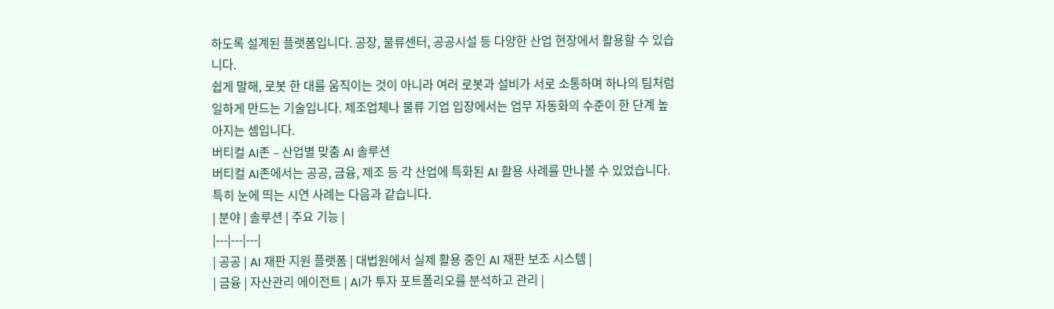하도록 설계된 플랫폼입니다. 공장, 물류센터, 공공시설 등 다양한 산업 현장에서 활용할 수 있습니다.
쉽게 말해, 로봇 한 대를 움직이는 것이 아니라 여러 로봇과 설비가 서로 소통하며 하나의 팀처럼 일하게 만드는 기술입니다. 제조업체나 물류 기업 입장에서는 업무 자동화의 수준이 한 단계 높아지는 셈입니다.
버티컬 AI존 – 산업별 맞춤 AI 솔루션
버티컬 AI존에서는 공공, 금융, 제조 등 각 산업에 특화된 AI 활용 사례를 만나볼 수 있었습니다. 특히 눈에 띄는 시연 사례는 다음과 같습니다.
| 분야 | 솔루션 | 주요 기능 |
|---|---|---|
| 공공 | AI 재판 지원 플랫폼 | 대법원에서 실제 활용 중인 AI 재판 보조 시스템 |
| 금융 | 자산관리 에이전트 | AI가 투자 포트폴리오를 분석하고 관리 |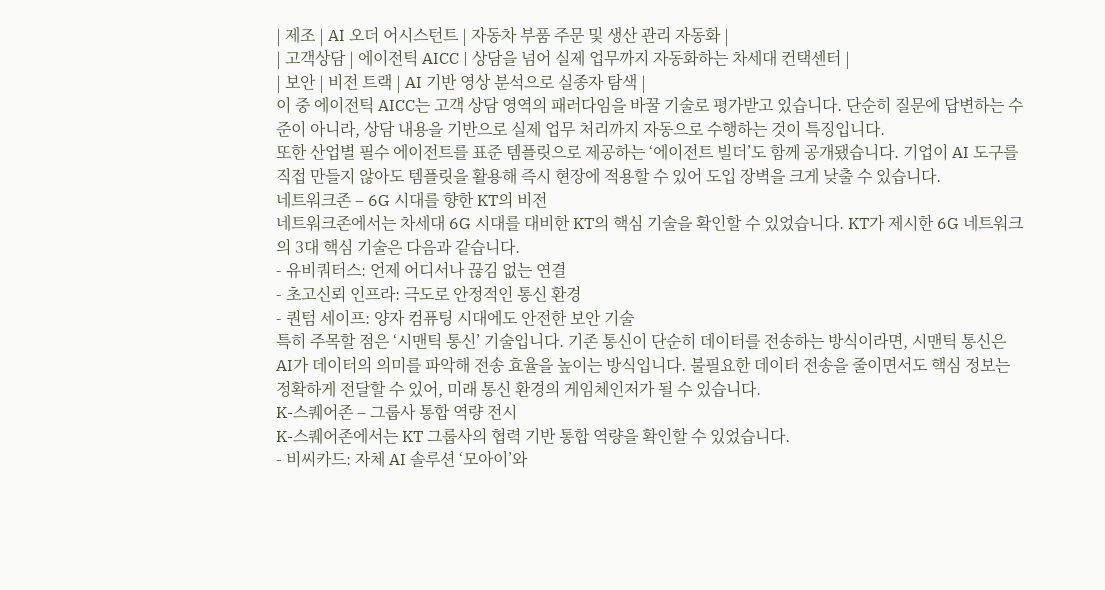| 제조 | AI 오더 어시스턴트 | 자동차 부품 주문 및 생산 관리 자동화 |
| 고객상담 | 에이전틱 AICC | 상담을 넘어 실제 업무까지 자동화하는 차세대 컨택센터 |
| 보안 | 비전 트랙 | AI 기반 영상 분석으로 실종자 탐색 |
이 중 에이전틱 AICC는 고객 상담 영역의 패러다임을 바꿀 기술로 평가받고 있습니다. 단순히 질문에 답변하는 수준이 아니라, 상담 내용을 기반으로 실제 업무 처리까지 자동으로 수행하는 것이 특징입니다.
또한 산업별 필수 에이전트를 표준 템플릿으로 제공하는 ‘에이전트 빌더’도 함께 공개됐습니다. 기업이 AI 도구를 직접 만들지 않아도 템플릿을 활용해 즉시 현장에 적용할 수 있어 도입 장벽을 크게 낮출 수 있습니다.
네트워크존 – 6G 시대를 향한 KT의 비전
네트워크존에서는 차세대 6G 시대를 대비한 KT의 핵심 기술을 확인할 수 있었습니다. KT가 제시한 6G 네트워크의 3대 핵심 기술은 다음과 같습니다.
- 유비쿼터스: 언제 어디서나 끊김 없는 연결
- 초고신뢰 인프라: 극도로 안정적인 통신 환경
- 퀀텀 세이프: 양자 컴퓨팅 시대에도 안전한 보안 기술
특히 주목할 점은 ‘시맨틱 통신’ 기술입니다. 기존 통신이 단순히 데이터를 전송하는 방식이라면, 시맨틱 통신은 AI가 데이터의 의미를 파악해 전송 효율을 높이는 방식입니다. 불필요한 데이터 전송을 줄이면서도 핵심 정보는 정확하게 전달할 수 있어, 미래 통신 환경의 게임체인저가 될 수 있습니다.
K-스퀘어존 – 그룹사 통합 역량 전시
K-스퀘어존에서는 KT 그룹사의 협력 기반 통합 역량을 확인할 수 있었습니다.
- 비씨카드: 자체 AI 솔루션 ‘모아이’와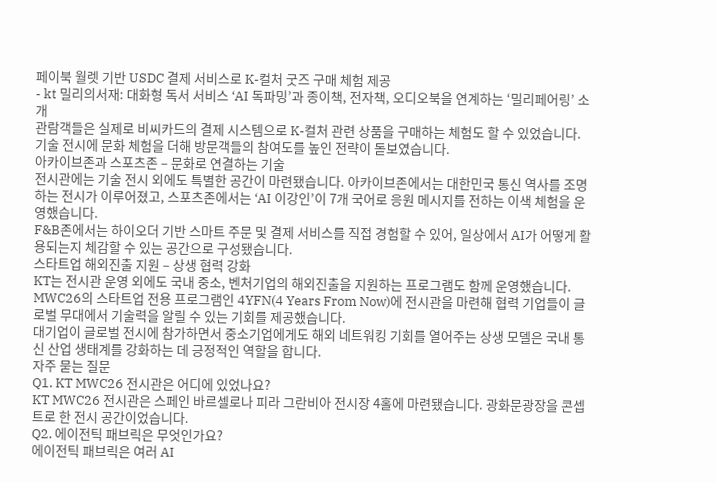페이북 월렛 기반 USDC 결제 서비스로 K-컬처 굿즈 구매 체험 제공
- kt 밀리의서재: 대화형 독서 서비스 ‘AI 독파밍’과 종이책, 전자책, 오디오북을 연계하는 ‘밀리페어링’ 소개
관람객들은 실제로 비씨카드의 결제 시스템으로 K-컬처 관련 상품을 구매하는 체험도 할 수 있었습니다. 기술 전시에 문화 체험을 더해 방문객들의 참여도를 높인 전략이 돋보였습니다.
아카이브존과 스포츠존 – 문화로 연결하는 기술
전시관에는 기술 전시 외에도 특별한 공간이 마련됐습니다. 아카이브존에서는 대한민국 통신 역사를 조명하는 전시가 이루어졌고, 스포츠존에서는 ‘AI 이강인’이 7개 국어로 응원 메시지를 전하는 이색 체험을 운영했습니다.
F&B존에서는 하이오더 기반 스마트 주문 및 결제 서비스를 직접 경험할 수 있어, 일상에서 AI가 어떻게 활용되는지 체감할 수 있는 공간으로 구성됐습니다.
스타트업 해외진출 지원 – 상생 협력 강화
KT는 전시관 운영 외에도 국내 중소, 벤처기업의 해외진출을 지원하는 프로그램도 함께 운영했습니다. MWC26의 스타트업 전용 프로그램인 4YFN(4 Years From Now)에 전시관을 마련해 협력 기업들이 글로벌 무대에서 기술력을 알릴 수 있는 기회를 제공했습니다.
대기업이 글로벌 전시에 참가하면서 중소기업에게도 해외 네트워킹 기회를 열어주는 상생 모델은 국내 통신 산업 생태계를 강화하는 데 긍정적인 역할을 합니다.
자주 묻는 질문
Q1. KT MWC26 전시관은 어디에 있었나요?
KT MWC26 전시관은 스페인 바르셀로나 피라 그란비아 전시장 4홀에 마련됐습니다. 광화문광장을 콘셉트로 한 전시 공간이었습니다.
Q2. 에이전틱 패브릭은 무엇인가요?
에이전틱 패브릭은 여러 AI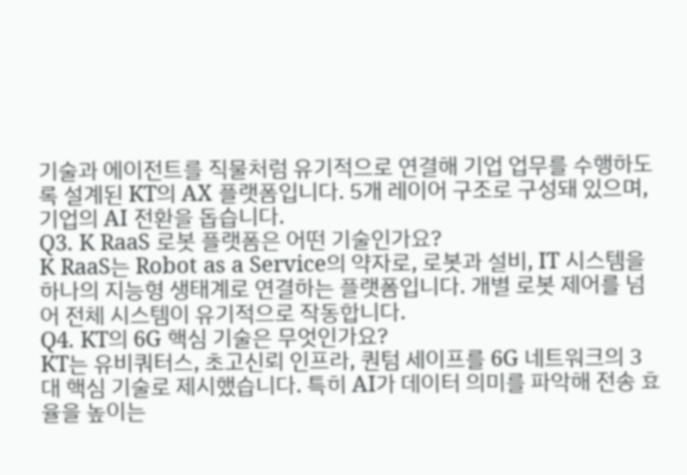기술과 에이전트를 직물처럼 유기적으로 연결해 기업 업무를 수행하도록 설계된 KT의 AX 플랫폼입니다. 5개 레이어 구조로 구성돼 있으며, 기업의 AI 전환을 돕습니다.
Q3. K RaaS 로봇 플랫폼은 어떤 기술인가요?
K RaaS는 Robot as a Service의 약자로, 로봇과 설비, IT 시스템을 하나의 지능형 생태계로 연결하는 플랫폼입니다. 개별 로봇 제어를 넘어 전체 시스템이 유기적으로 작동합니다.
Q4. KT의 6G 핵심 기술은 무엇인가요?
KT는 유비쿼터스, 초고신뢰 인프라, 퀀텀 세이프를 6G 네트워크의 3대 핵심 기술로 제시했습니다. 특히 AI가 데이터 의미를 파악해 전송 효율을 높이는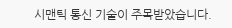시맨틱 통신 기술이 주목받았습니다.